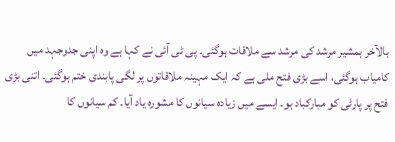بالآخر ہمشیر مرشد کی مرشد سے ملاقات ہوگئی۔ پی ٹی آئی نے کہا ہے وہ اپنی جدوجہد میں کامیاب ہوگئی، اسے بڑی فتح ملی ہے کہ ایک مہینہ ملاقاتوں پر لگی پابندی ختم ہوگئی۔ اتنی بڑی فتح پر پارٹی کو مبارکباد ہو۔ ایسے میں زیادہ سیانوں کا مشورہ یاد آیا۔ کم سیانوں کا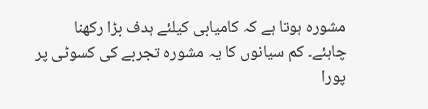مشورہ ہوتا ہے کہ کامیابی کیلئے ہدف بڑا رکھنا چاہئے۔ کم سیانوں کا یہ مشورہ تجربے کی کسوٹی پر پورا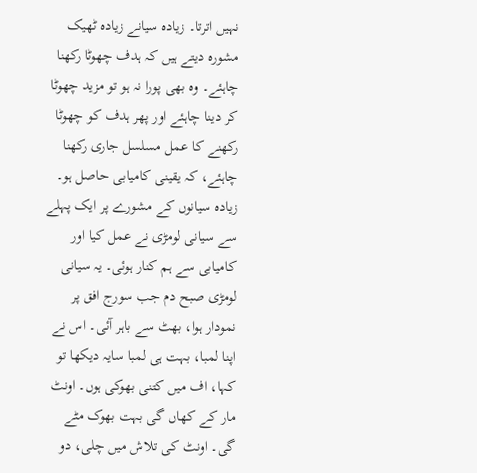نہیں اترتا۔ زیادہ سیانے زیادہ ٹھیک مشورہ دیتے ہیں کہ ہدف چھوٹا رکھنا چاہئے۔ وہ بھی پورا نہ ہو تو مزید چھوٹا کر دینا چاہئے اور پھر ہدف کو چھوٹا رکھنے کا عمل مسلسل جاری رکھنا چاہئے، کہ یقینی کامیابی حاصل ہو۔
زیادہ سیانوں کے مشورے پر ایک پہلے سے سیانی لومڑی نے عمل کیا اور کامیابی سے ہم کنار ہوئی۔ یہ سیانی لومڑی صبح دم جب سورج افق پر نمودار ہوا، بھٹ سے باہر آئی۔ اس نے اپنا لمبا، بہت ہی لمبا سایہ دیکھا تو کہا، اف میں کتنی بھوکی ہوں۔ اونٹ مار کے کھاں گی بہت بھوک مٹے گی۔ اونٹ کی تلاش میں چلی، دو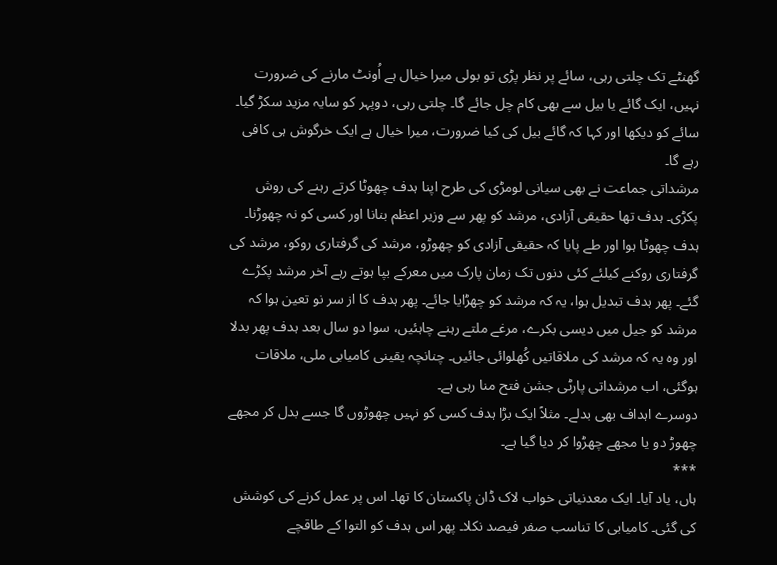گھنٹے تک چلتی رہی، سائے پر نظر پڑی تو بولی میرا خیال ہے اُونٹ مارنے کی ضرورت نہیں، ایک گائے یا بیل سے بھی کام چل جائے گا۔ چلتی رہی، دوپہر کو سایہ مزید سکڑ گیا۔ سائے کو دیکھا اور کہا کہ گائے بیل کی کیا ضرورت، میرا خیال ہے ایک خرگوش ہی کافی رہے گا۔
مرشداتی جماعت نے بھی سیانی لومڑی کی طرح اپنا ہدف چھوٹا کرتے رہنے کی روش پکڑی۔ ہدف تھا حقیقی آزادی، مرشد کو پھر سے وزیر اعظم بنانا اور کسی کو نہ چھوڑنا۔
ہدف چھوٹا ہوا اور طے پایا کہ حقیقی آزادی کو چھوڑو، مرشد کی گرفتاری روکو، مرشد کی گرفتاری روکنے کیلئے کئی دنوں تک زمان پارک میں معرکے بپا ہوتے رہے آخر مرشد پکڑے گئے۔ پھر ہدف تبدیل ہوا، یہ کہ مرشد کو چھڑایا جائے۔ پھر ہدف کا از سر نو تعین ہوا کہ مرشد کو جیل میں دیسی بکرے، مرغے ملتے رہنے چاہئیں، سوا دو سال بعد ہدف پھر بدلا اور وہ یہ کہ مرشد کی ملاقاتیں کُھلوائی جائیں۔ چنانچہ یقینی کامیابی ملی، ملاقات ہوگئی، اب مرشداتی پارٹی جشن فتح منا رہی ہے۔
دوسرے اہداف بھی بدلے۔ مثلاً ایک بڑا ہدف کسی کو نہیں چھوڑوں گا جسے بدل کر مجھے چھوڑ دو یا مجھے چھڑوا کر دیا گیا ہے۔
***
ہاں، یاد آیا۔ ایک معدنیاتی خواب لاک ڈان پاکستان کا تھا۔ اس پر عمل کرنے کی کوشش کی گئی۔ کامیابی کا تناسب صفر فیصد نکلا۔ پھر اس ہدف کو التوا کے طاقچے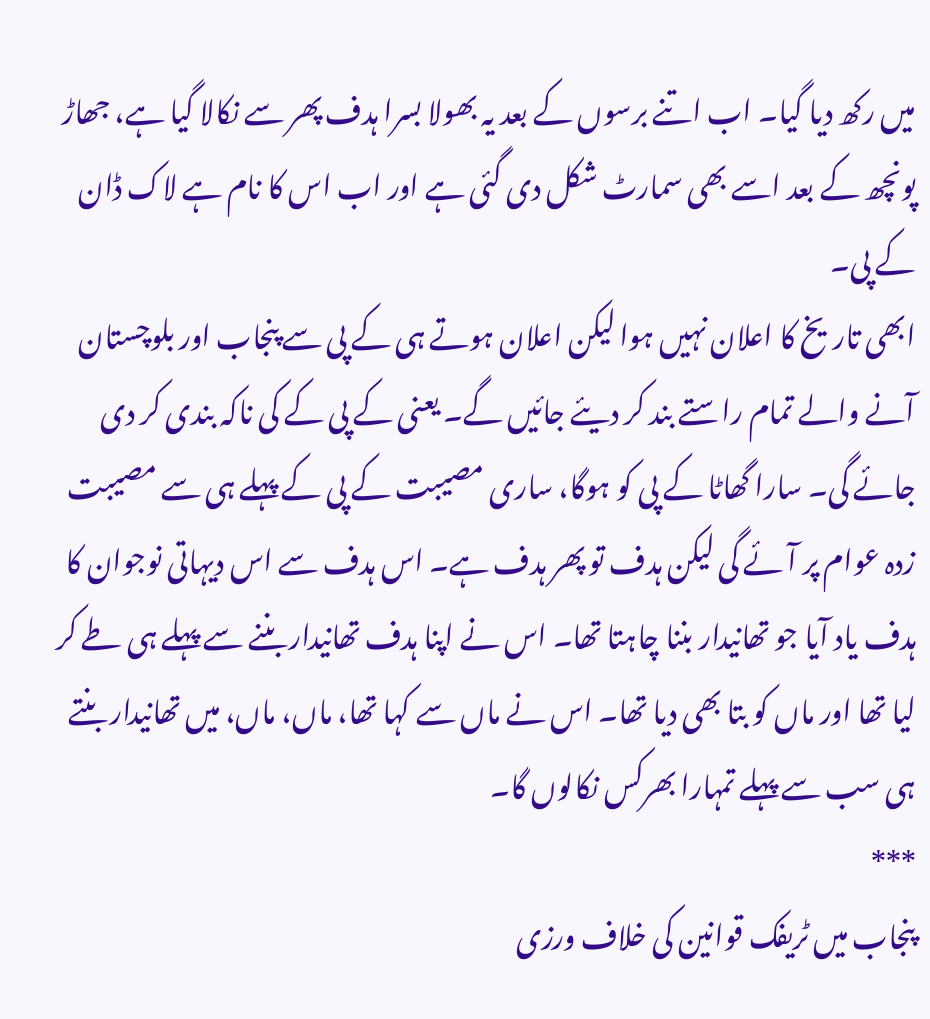میں رکھ دیا گیا۔ اب اتنے برسوں کے بعد یہ بھولا بسرا ہدف پھر سے نکالا گیا ہے، جھاڑ پونچھ کے بعد اسے بھی سمارٹ شکل دی گئی ہے اور اب اس کا نام ہے لاک ڈان کے پی۔
ابھی تاریخ کا اعلان نہیں ہوا لیکن اعلان ہوتے ہی کے پی سے پنجاب اور بلوچستان آنے والے تمام راستے بند کر دیئے جائیں گے۔ یعنی کے پی کے کی ناکہ بندی کر دی جائے گی۔ سارا گھاٹا کے پی کو ہوگا، ساری مصیبت کے پی کے پہلے ہی سے مصیبت زدہ عوام پر آئے گی لیکن ہدف تو پھر ہدف ہے۔ اس ہدف سے اس دیہاتی نوجوان کا ہدف یاد آیا جو تھانیدار بننا چاہتا تھا۔ اس نے اپنا ہدف تھانیدار بننے سے پہلے ہی طے کر لیا تھا اور ماں کو بتا بھی دیا تھا۔ اس نے ماں سے کہا تھا، ماں، ماں، میں تھانیدار بنتے ہی سب سے پہلے تمہارا بھرکس نکالوں گا۔
***
پنجاب میں ٹریفک قوانین کی خلاف ورزی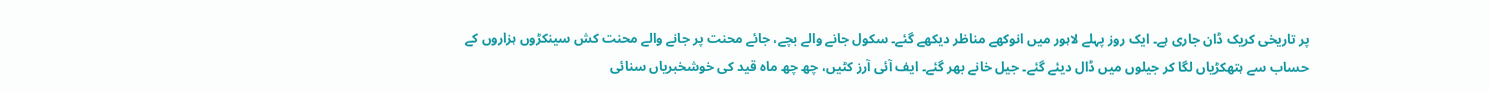پر تاریخی کریک ڈان جاری ہے۔ ایک روز پہلے لاہور میں انوکھے مناظر دیکھے گئے۔ سکول جانے والے بچے، جائے محنت پر جانے والے محنت کش سینکڑوں ہزاروں کے حساب سے ہتھکڑیاں لگا کر جیلوں میں ڈال دیئے گئے۔ جیل خانے بھر گئے۔ ایف آئی آرز کٹیں، چھ چھ ماہ قید کی خوشخبریاں سنائی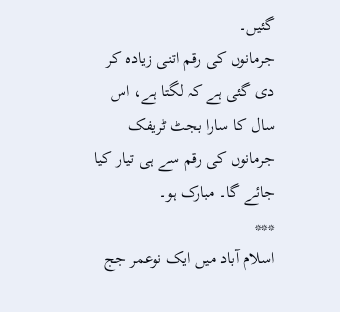گئیں۔
جرمانوں کی رقم اتنی زیادہ کر دی گئی ہے کہ لگتا ہے، اس سال کا سارا بجٹ ٹریفک جرمانوں کی رقم سے ہی تیار کیا جائے گا۔ مبارک ہو۔
***
اسلام آباد میں ایک نوعمر جج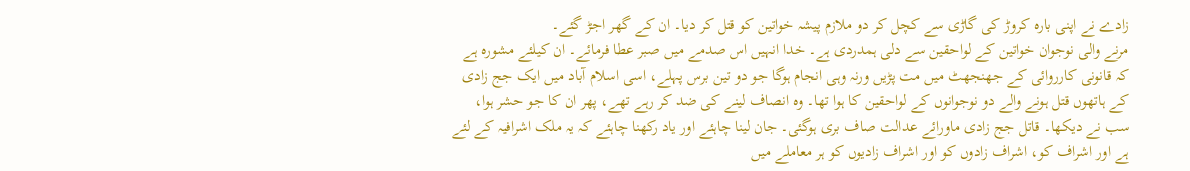زادے نے اپنی بارہ کروڑ کی گاڑی سے کچل کر دو ملازم پیشہ خواتین کو قتل کر دیا۔ ان کے گھر اجڑ گئے۔
مرنے والی نوجوان خواتین کے لواحقین سے دلی ہمدردی ہے۔ خدا انہیں اس صدمے میں صبر عطا فرمائے۔ ان کیلئے مشورہ ہے کہ قانونی کارروائی کے جھنجھٹ میں مت پڑیں ورنہ وہی انجام ہوگا جو دو تین برس پہلے، اسی اسلام آباد میں ایک جج زادی کے ہاتھوں قتل ہونے والے دو نوجوانوں کے لواحقین کا ہوا تھا۔ وہ انصاف لینے کی ضد کر رہے تھے، پھر ان کا جو حشر ہوا، سب نے دیکھا۔ قاتل جج زادی ماورائے عدالت صاف بری ہوگئی۔ جان لینا چاہئے اور یاد رکھنا چاہئے کہ یہ ملک اشرافیہ کے لئے ہے اور اشراف کو، اشراف زادوں کو اور اشراف زادیوں کو ہر معاملے میں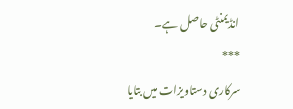انڈیمنٹی حاصل ہے۔
***
سرکاری دستاویزات میں بتایا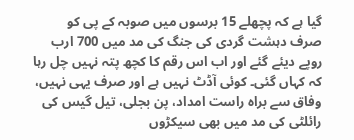گیا ہے کہ پچھلے 15 برسوں میں صوبہ کے پی کو صرف دہشت گردی کی جنگ کی مد میں 700 ارب روپے دیئے گئے اور اب اس رقم کا کچھ پتہ نہیں چل رہا کہ کہاں گئی۔ کوئی آڈٹ نہیں ہے اور صرف یہی نہیں، وفاق سے براہ راست امداد، پن بجلی، تیل گیس کی رائلٹی کی مد میں بھی سیکڑوں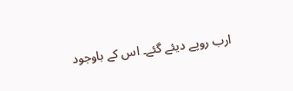ارب روپے دیئے گئے۔ اس کے باوجود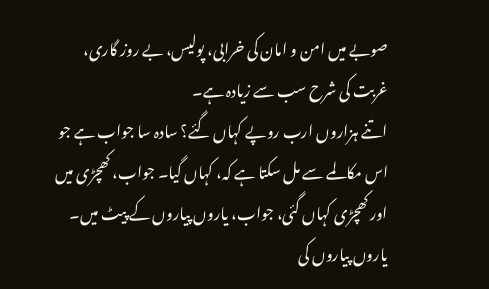صوبے میں امن و امان کی خرابی، پولیس، بے روز گاری، غربت کی شرح سب سے زیادہ ہے۔
اتنے ہزاروں ارب روپے کہاں گئے؟ سادہ سا جواب ہے جو اس مکالمے سے مل سکتا ہے کہ، کہاں گیا۔ جواب، کھچڑی میں اور کھچڑی کہاں گئی، جواب، یاروں پیاروں کے پیٹ میں۔
یاروں پیاروں کی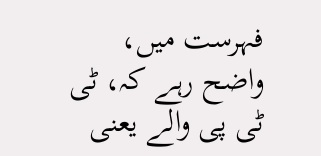فہرست میں، واضح رہے کہ، ٹی ٹی پی والے یعنی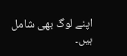اپنے لوگ بھی شامل ہیں۔